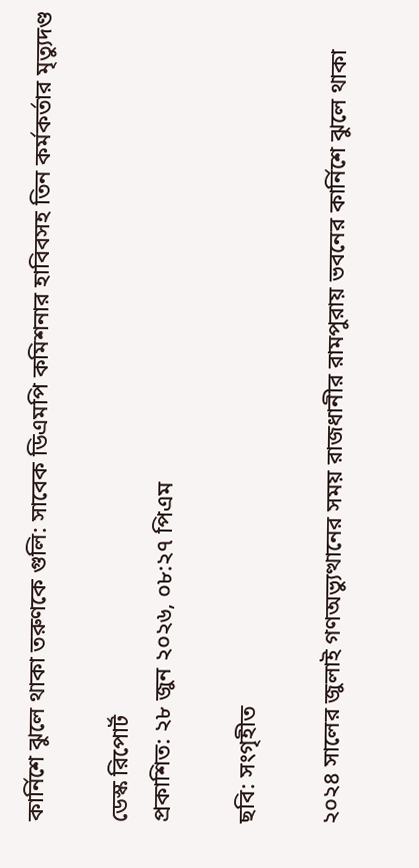কার্নিশে ঝুলে থাকা তরুণকে গুলি: সাবেক ডিএমপি কমিশনার হাবিবসহ তিন কর্মকর্তার মৃত্যুদণ্ড

ডেস্ক রিপোর্ট
প্রকাশিত: ২৮ জুন ২০২৬, ০৮:২৭ পিএম

ছবি: সংগৃহীত

২০২৪ সালের জুলাই গণঅভ্যুত্থানের সময় রাজধানীর রামপুরায় ভবনের কার্নিশে ঝুলে থাকা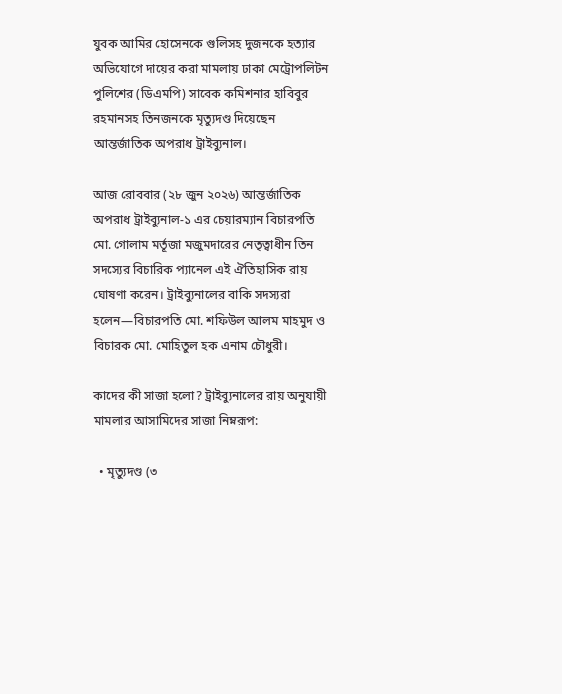যুবক আমির হোসেনকে গুলিসহ দুজনকে হত্যার অভিযোগে দায়ের করা মামলায় ঢাকা মেট্রোপলিটন পুলিশের (ডিএমপি) সাবেক কমিশনার হাবিবুর রহমানসহ তিনজনকে মৃত্যুদণ্ড দিয়েছেন আন্তর্জাতিক অপরাধ ট্রাইব্যুনাল।

আজ রোববার (২৮ জুন ২০২৬) আন্তর্জাতিক অপরাধ ট্রাইব্যুনাল-১ এর চেয়ারম্যান বিচারপতি মো. গোলাম মর্তূজা মজুমদারের নেতৃত্বাধীন তিন সদস্যের বিচারিক প্যানেল এই ঐতিহাসিক রায় ঘোষণা করেন। ট্রাইব্যুনালের বাকি সদস্যরা হলেন—বিচারপতি মো. শফিউল আলম মাহমুদ ও বিচারক মো. মোহিতুল হক এনাম চৌধুরী।

কাদের কী সাজা হলো? ট্রাইব্যুনালের রায় অনুযায়ী মামলার আসামিদের সাজা নিম্নরূপ:

  • মৃত্যুদণ্ড (৩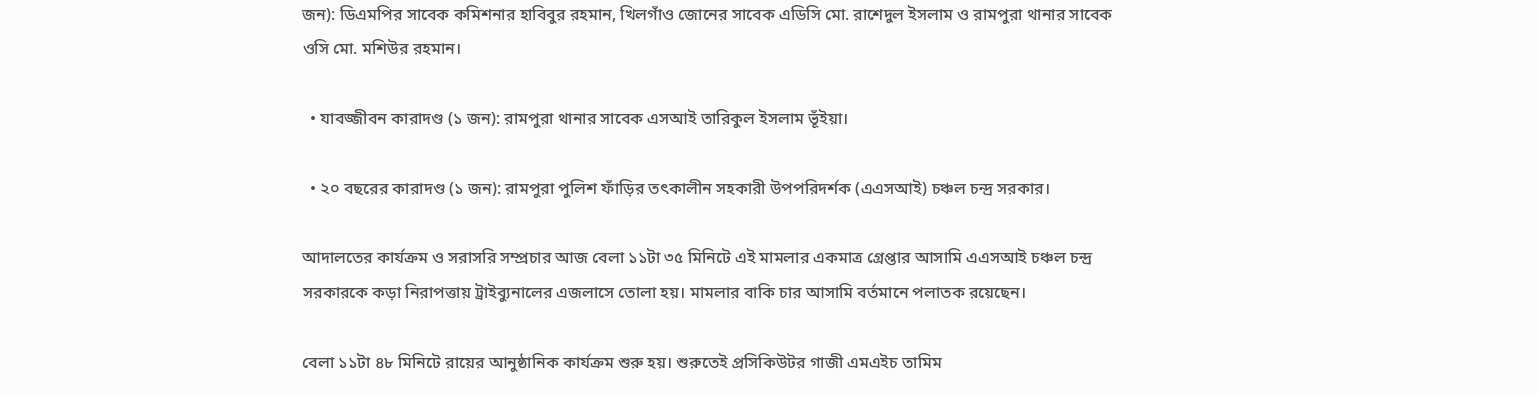জন): ডিএমপির সাবেক কমিশনার হাবিবুর রহমান, খিলগাঁও জোনের সাবেক এডিসি মো. রাশেদুল ইসলাম ও রামপুরা থানার সাবেক ওসি মো. মশিউর রহমান।

  • যাবজ্জীবন কারাদণ্ড (১ জন): রামপুরা থানার সাবেক এসআই তারিকুল ইসলাম ভূঁইয়া।

  • ২০ বছরের কারাদণ্ড (১ জন): রামপুরা পুলিশ ফাঁড়ির তৎকালীন সহকারী উপপরিদর্শক (এএসআই) চঞ্চল চন্দ্র সরকার।

আদালতের কার্যক্রম ও সরাসরি সম্প্রচার আজ বেলা ১১টা ৩৫ মিনিটে এই মামলার একমাত্র গ্রেপ্তার আসামি এএসআই চঞ্চল চন্দ্র সরকারকে কড়া নিরাপত্তায় ট্রাইব্যুনালের এজলাসে তোলা হয়। মামলার বাকি চার আসামি বর্তমানে পলাতক রয়েছেন।

বেলা ১১টা ৪৮ মিনিটে রায়ের আনুষ্ঠানিক কার্যক্রম শুরু হয়। শুরুতেই প্রসিকিউটর গাজী এমএইচ তামিম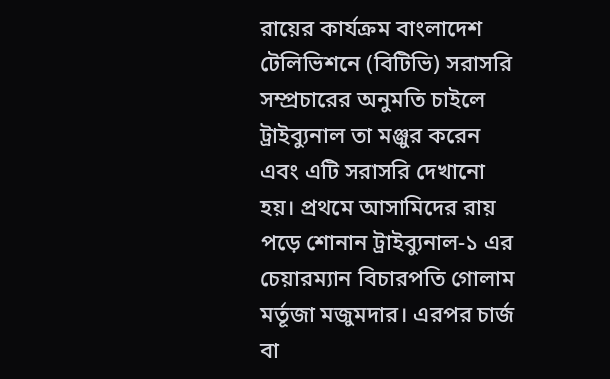রায়ের কার্যক্রম বাংলাদেশ টেলিভিশনে (বিটিভি) সরাসরি সম্প্রচারের অনুমতি চাইলে ট্রাইব্যুনাল তা মঞ্জুর করেন এবং এটি সরাসরি দেখানো হয়। প্রথমে আসামিদের রায় পড়ে শোনান ট্রাইব্যুনাল-১ এর চেয়ারম্যান বিচারপতি গোলাম মর্তূজা মজুমদার। এরপর চার্জ বা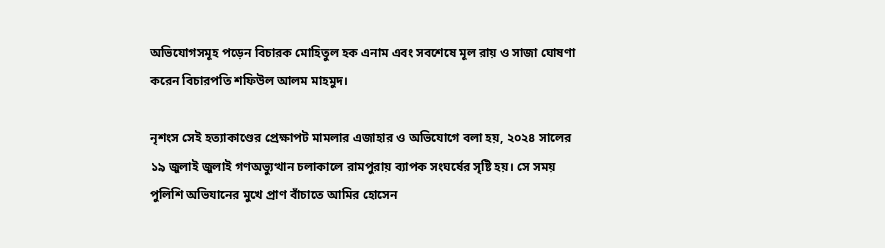অভিযোগসমূহ পড়েন বিচারক মোহিতুল হক এনাম এবং সবশেষে মূল রায় ও সাজা ঘোষণা করেন বিচারপতি শফিউল আলম মাহমুদ।

নৃশংস সেই হত্যাকাণ্ডের প্রেক্ষাপট মামলার এজাহার ও অভিযোগে বলা হয়, ২০২৪ সালের ১৯ জুলাই জুলাই গণঅভ্যুত্থান চলাকালে রামপুরায় ব্যাপক সংঘর্ষের সৃষ্টি হয়। সে সময় পুলিশি অভিযানের মুখে প্রাণ বাঁচাতে আমির হোসেন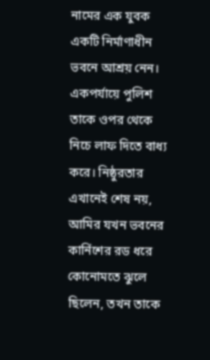নামের এক যুবক একটি নির্মাণাধীন ভবনে আশ্রয় নেন। একপর্যায়ে পুলিশ তাকে ওপর থেকে নিচে লাফ দিতে বাধ্য করে। নিষ্ঠুরতার এখানেই শেষ নয়, আমির যখন ভবনের কার্নিশের রড ধরে কোনোমতে ঝুলে ছিলেন, তখন তাকে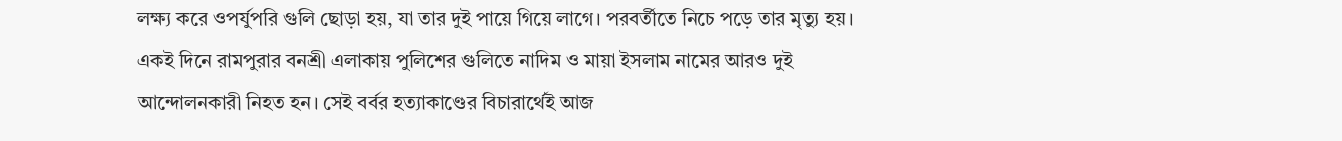লক্ষ্য করে ওপর্যুপরি গুলি ছোড়া হয়, যা তার দুই পায়ে গিয়ে লাগে। পরবর্তীতে নিচে পড়ে তার মৃত্যু হয়। একই দিনে রামপুরার বনশ্রী এলাকায় পুলিশের গুলিতে নাদিম ও মায়া ইসলাম নামের আরও দুই আন্দোলনকারী নিহত হন। সেই বর্বর হত্যাকাণ্ডের বিচারার্থেই আজ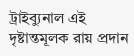ট্রাইব্যুনাল এই দৃষ্টান্তমূলক রায় প্রদান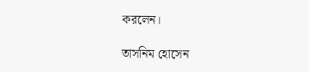করলেন।

তাসনিম হোসেন